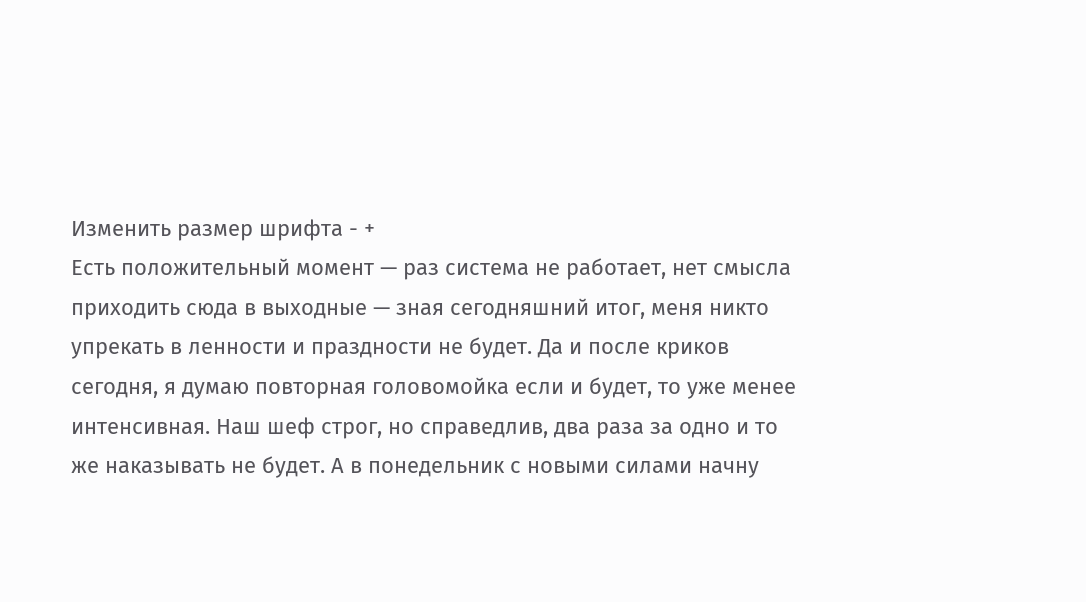Изменить размер шрифта - +
Есть положительный момент — раз система не работает, нет смысла приходить сюда в выходные — зная сегодняшний итог, меня никто упрекать в ленности и праздности не будет. Да и после криков сегодня, я думаю повторная головомойка если и будет, то уже менее интенсивная. Наш шеф строг, но справедлив, два раза за одно и то же наказывать не будет. А в понедельник с новыми силами начну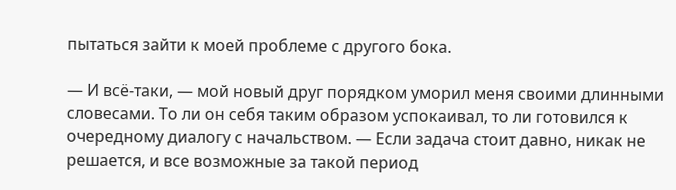пытаться зайти к моей проблеме с другого бока.

— И всё-таки, — мой новый друг порядком уморил меня своими длинными словесами. То ли он себя таким образом успокаивал, то ли готовился к очередному диалогу с начальством. — Если задача стоит давно, никак не решается, и все возможные за такой период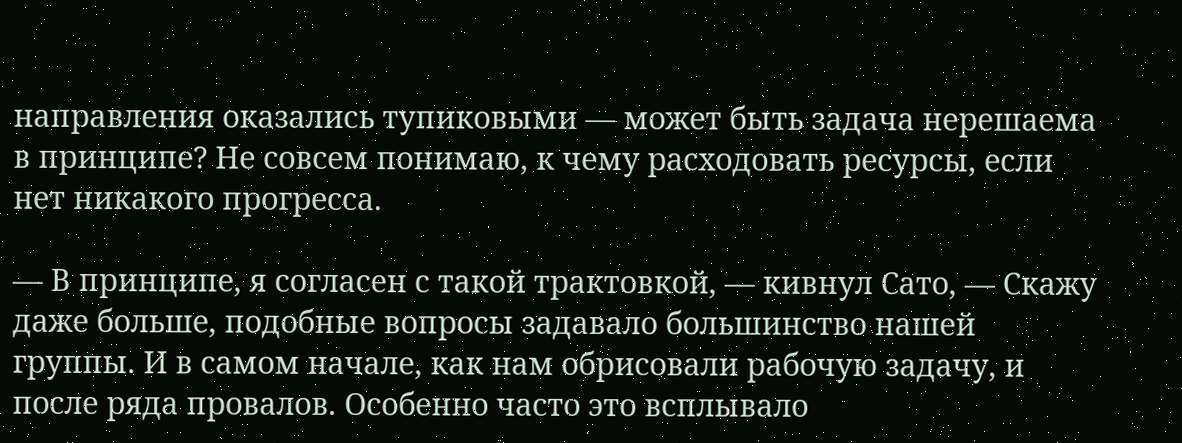направления оказались тупиковыми — может быть задача нерешаема в принципе? Не совсем понимаю, к чему расходовать ресурсы, если нет никакого прогресса.

— В принципе, я согласен с такой трактовкой, — кивнул Сато, — Скажу даже больше, подобные вопросы задавало большинство нашей группы. И в самом начале, как нам обрисовали рабочую задачу, и после ряда провалов. Особенно часто это всплывало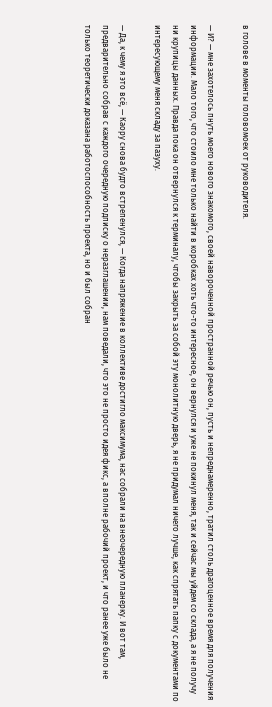в голове в моменты головомоек от руководителя.

— И? — мне захотелось пнуть моего нового знакомого, своей навороченной пространной речью он, пусть и непреднамеренно, тратил столь драгоценное время для получения информации. Мало того, что стоило мне только найти в коробках хоть что-то интересное, он вернулся и уже не покинул меня, так и сейчас мы уйдем со склада, а я не получу ни крупицы данных. Правда пока он отвернулся к терминалу, чтобы закрыть за собой эту монолитную дверь, я не придумал ничего лучше, как спрятать папку с документами по интересующему меня складу за пазуху.

— Да, к чему я это всё, — Каору снова будто встрепенулся, — Когда напряжение в коллективе достигло максимума, нас собрали на внеочередную планерку. И вот там, предварительно собрав с каждого очередную подписку о неразглашении, нам поведали, что это не просто идея фикс, а вполне рабочий проект, и что ранее уже было не только теоретически доказана работоспособность проекта, но и был собран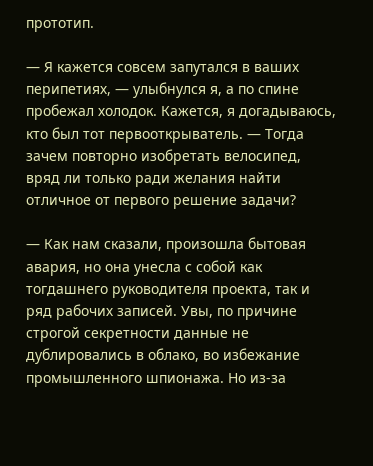прототип.

— Я кажется совсем запутался в ваших перипетиях, — улыбнулся я, а по спине пробежал холодок. Кажется, я догадываюсь, кто был тот первооткрыватель. — Тогда зачем повторно изобретать велосипед, вряд ли только ради желания найти отличное от первого решение задачи?

— Как нам сказали, произошла бытовая авария, но она унесла с собой как тогдашнего руководителя проекта, так и ряд рабочих записей. Увы, по причине строгой секретности данные не дублировались в облако, во избежание промышленного шпионажа. Но из-за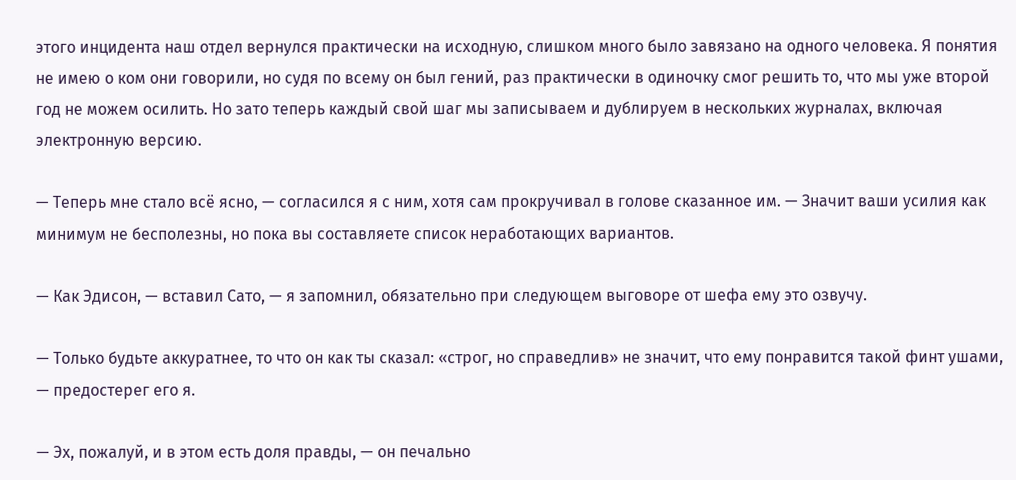этого инцидента наш отдел вернулся практически на исходную, слишком много было завязано на одного человека. Я понятия не имею о ком они говорили, но судя по всему он был гений, раз практически в одиночку смог решить то, что мы уже второй год не можем осилить. Но зато теперь каждый свой шаг мы записываем и дублируем в нескольких журналах, включая электронную версию.

— Теперь мне стало всё ясно, — согласился я с ним, хотя сам прокручивал в голове сказанное им. — Значит ваши усилия как минимум не бесполезны, но пока вы составляете список неработающих вариантов.

— Как Эдисон, — вставил Сато, — я запомнил, обязательно при следующем выговоре от шефа ему это озвучу.

— Только будьте аккуратнее, то что он как ты сказал: «строг, но справедлив» не значит, что ему понравится такой финт ушами, — предостерег его я.

— Эх, пожалуй, и в этом есть доля правды, — он печально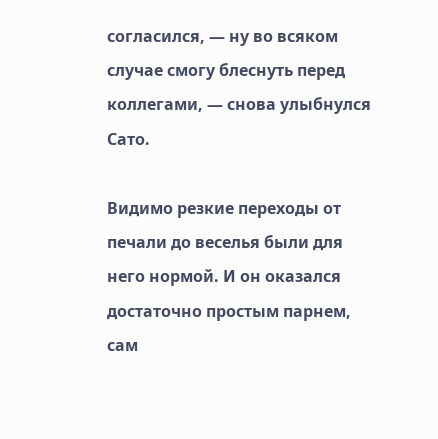согласился, — ну во всяком случае смогу блеснуть перед коллегами, — снова улыбнулся Сато.

Видимо резкие переходы от печали до веселья были для него нормой. И он оказался достаточно простым парнем, сам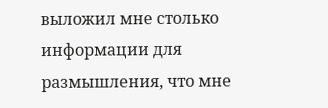выложил мне столько информации для размышления, что мне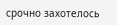срочно захотелось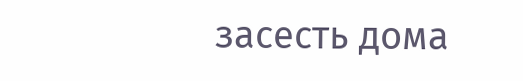засесть дома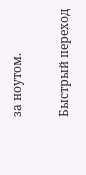за ноутом.

Быстрый переход